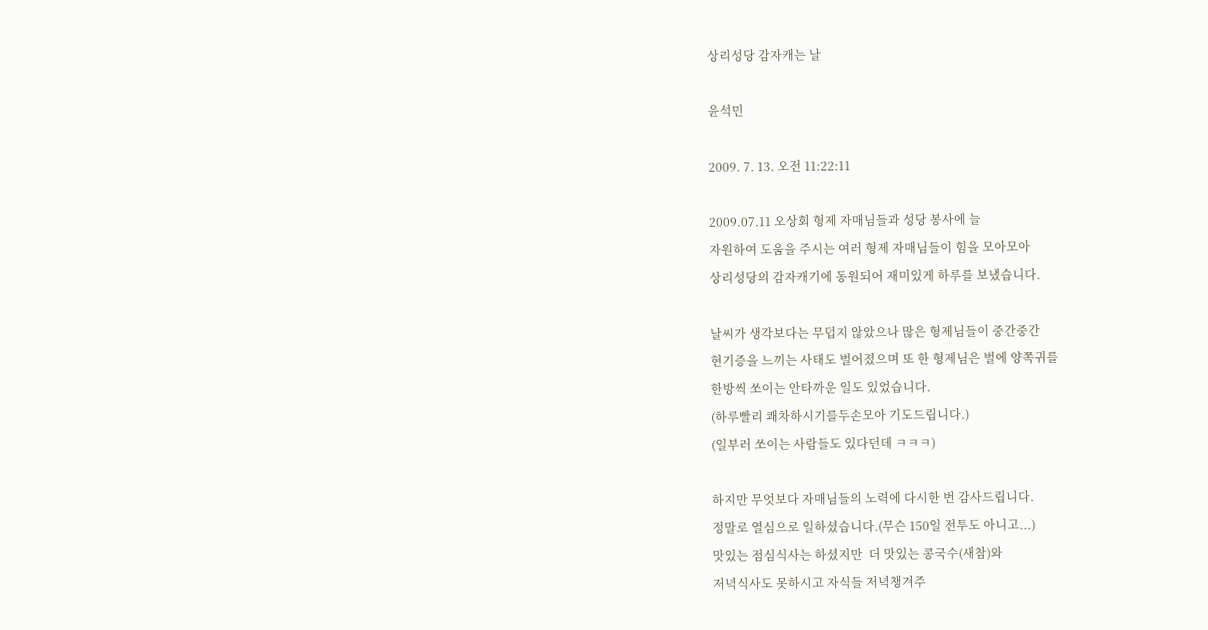상리성당 감자캐는 날

윤석민

2009. 7. 13. 오전 11:22:11

2009.07.11 오상회 형제 자매님들과 성당 봉사에 늘
자원하여 도움을 주시는 여러 형제 자매님들이 힘을 모아모아
상리성당의 감자캐기에 동원되어 재미있게 하루를 보냈습니다.

날씨가 생각보다는 무덥지 않았으나 많은 형제님들이 중간중간
현기증을 느끼는 사태도 벌어졌으며 또 한 형제님은 벌에 양쪽귀를
한방씩 쏘이는 안타까운 일도 있었습니다.
(하루빨리 쾌차하시기를두손모아 기도드립니다.)
(일부러 쏘이는 사람들도 있다던데 ㅋㅋㅋ)

하지만 무엇보다 자매님들의 노력에 다시한 번 감사드립니다.
정말로 열심으로 일하셨습니다.(무슨 150일 전투도 아니고...)
맛있는 점심식사는 하셨지만  더 맛있는 콩국수(새참)와
저녁식사도 못하시고 자식들 저녁챙겨주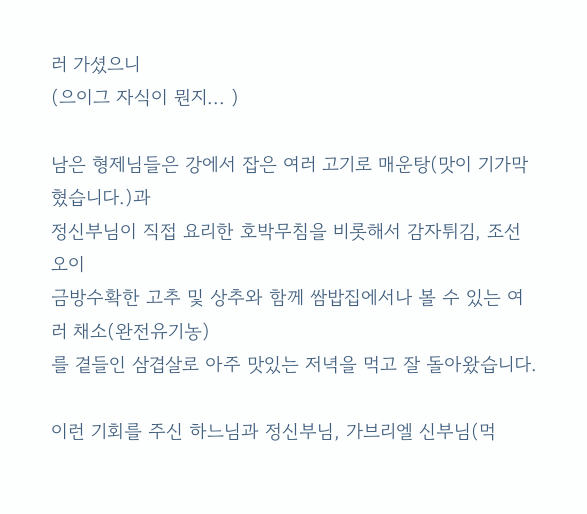러 가셨으니
(으이그 자식이 뭔지... )

남은 형제님들은 강에서 잡은 여러 고기로 매운탕(맛이 기가막혔습니다.)과
정신부님이 직접 요리한 호박무침을 비롯해서 감자튀김, 조선오이
금방수확한 고추 및 상추와 함께 쌈밥집에서나 볼 수 있는 여러 채소(완전유기농)
를 곁들인 삼겹살로 아주 맛있는 저녁을 먹고 잘 돌아왔습니다.

이런 기회를 주신 하느님과 정신부님, 가브리엘 신부님(먹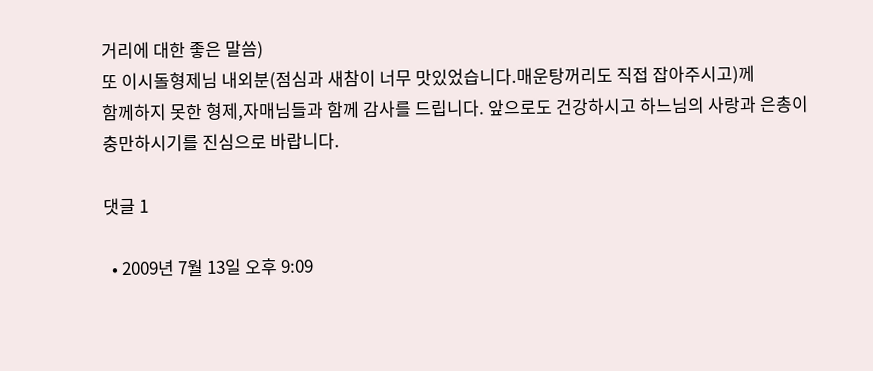거리에 대한 좋은 말씀)
또 이시돌형제님 내외분(점심과 새참이 너무 맛있었습니다.매운탕꺼리도 직접 잡아주시고)께
함께하지 못한 형제,자매님들과 함께 감사를 드립니다. 앞으로도 건강하시고 하느님의 사랑과 은총이
충만하시기를 진심으로 바랍니다.

댓글 1

  • 2009년 7월 13일 오후 9:09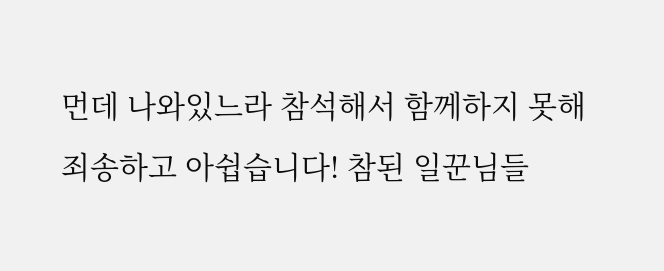먼데 나와있느라 참석해서 함께하지 못해 죄송하고 아쉽습니다! 참된 일꾼님들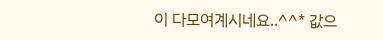이 다모여계시네요..^^* 값으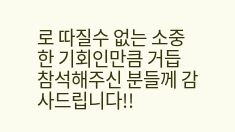로 따질수 없는 소중한 기회인만큼 거듭 참석해주신 분들께 감사드립니다!!